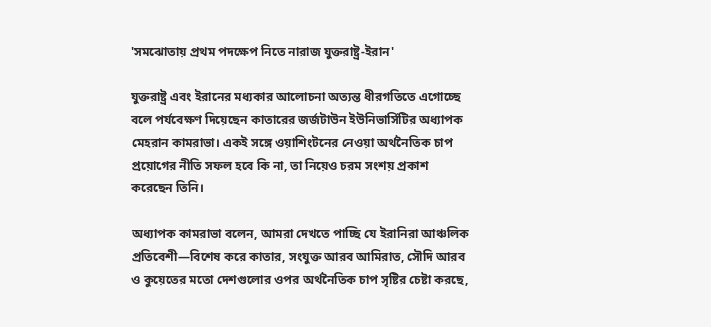'সমঝোতায় প্রথম পদক্ষেপ নিতে নারাজ যুক্তরাষ্ট্র-ইরান'

যুক্তরাষ্ট্র এবং ইরানের মধ্যকার আলোচনা অত্যন্ত ধীরগতিতে এগোচ্ছে বলে পর্যবেক্ষণ দিয়েছেন কাতারের জর্জটাউন ইউনিভার্সিটির অধ্যাপক মেহরান কামরাভা। একই সঙ্গে ওয়াশিংটনের নেওয়া অর্থনৈতিক চাপ প্রয়োগের নীতি সফল হবে কি না, তা নিয়েও চরম সংশয় প্রকাশ করেছেন তিনি।

অধ্যাপক কামরাভা বলেন, আমরা দেখতে পাচ্ছি যে ইরানিরা আঞ্চলিক প্রতিবেশী—বিশেষ করে কাতার, সংযুক্ত আরব আমিরাত, সৌদি আরব ও কুয়েতের মতো দেশগুলোর ওপর অর্থনৈতিক চাপ সৃষ্টির চেষ্টা করছে,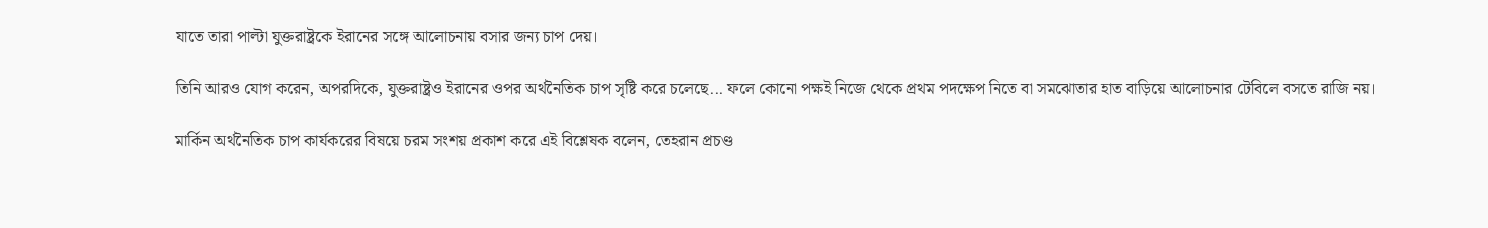যাতে তারা পাল্টা যুক্তরাষ্ট্রকে ইরানের সঙ্গে আলোচনায় বসার জন্য চাপ দেয়।

তিনি আরও যোগ করেন, অপরদিকে, যুক্তরাষ্ট্রও ইরানের ওপর অর্থনৈতিক চাপ সৃষ্টি করে চলেছে... ফলে কোনো পক্ষই নিজে থেকে প্রথম পদক্ষেপ নিতে বা সমঝোতার হাত বাড়িয়ে আলোচনার টেবিলে বসতে রাজি নয়।

মার্কিন অর্থনৈতিক চাপ কার্যকরের বিষয়ে চরম সংশয় প্রকাশ করে এই বিশ্লেষক বলেন, তেহরান প্রচণ্ড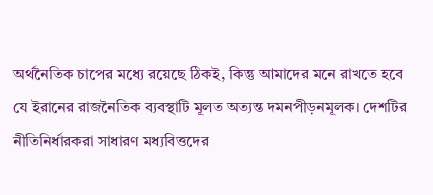অর্থনৈতিক চাপের মধ্যে রয়েছে ঠিকই, কিন্তু আমাদের মনে রাখতে হবে যে ইরানের রাজনৈতিক ব্যবস্থাটি মূলত অত্যন্ত দমনপীড়নমূলক। দেশটির নীতিনির্ধারকরা সাধারণ মধ্যবিত্তদের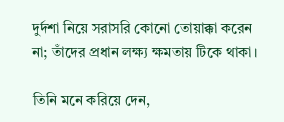দুর্দশা নিয়ে সরাসরি কোনো তোয়াক্কা করেন না; তাঁদের প্রধান লক্ষ্য ক্ষমতায় টিকে থাকা।

তিনি মনে করিয়ে দেন,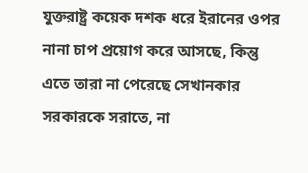যুক্তরাষ্ট্র কয়েক দশক ধরে ইরানের ওপর নানা চাপ প্রয়োগ করে আসছে, কিন্তু এতে তারা না পেরেছে সেখানকার সরকারকে সরাতে, না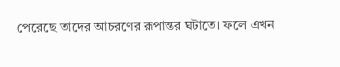পেরেছে তাদের আচরণের রূপান্তর ঘটাতে। ফলে এখন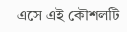এসে এই কৌশলটি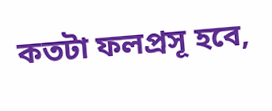কতটা ফলপ্রসূ হবে,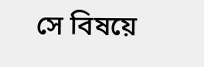সে বিষয়ে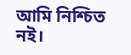আমি নিশ্চিত নই।